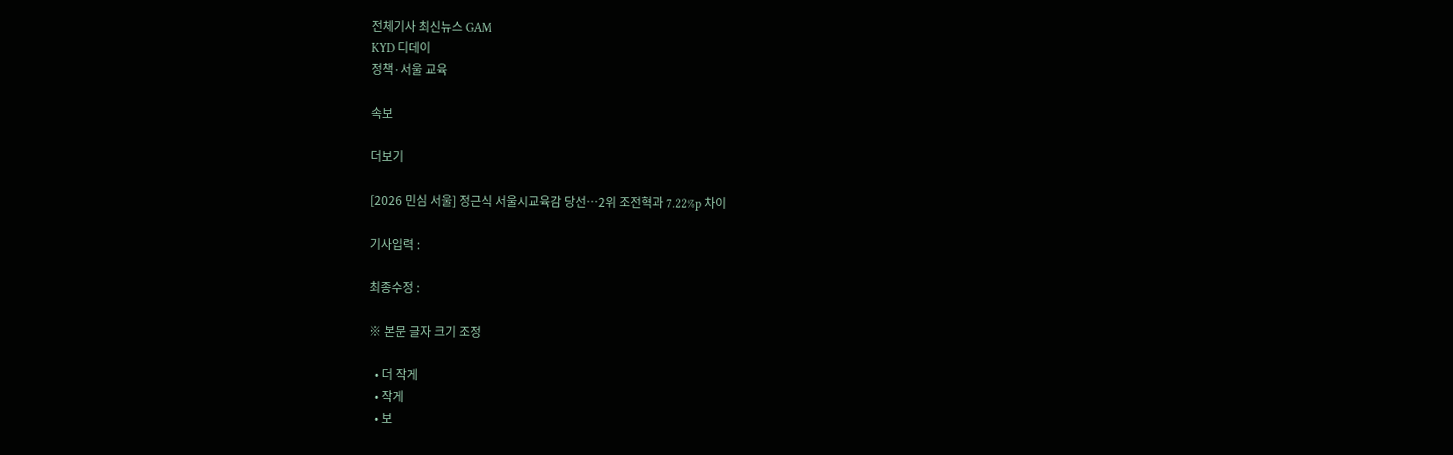전체기사 최신뉴스 GAM
KYD 디데이
정책·서울 교육

속보

더보기

[2026 민심 서울] 정근식 서울시교육감 당선…2위 조전혁과 7.22%p 차이

기사입력 :

최종수정 :

※ 본문 글자 크기 조정

  • 더 작게
  • 작게
  • 보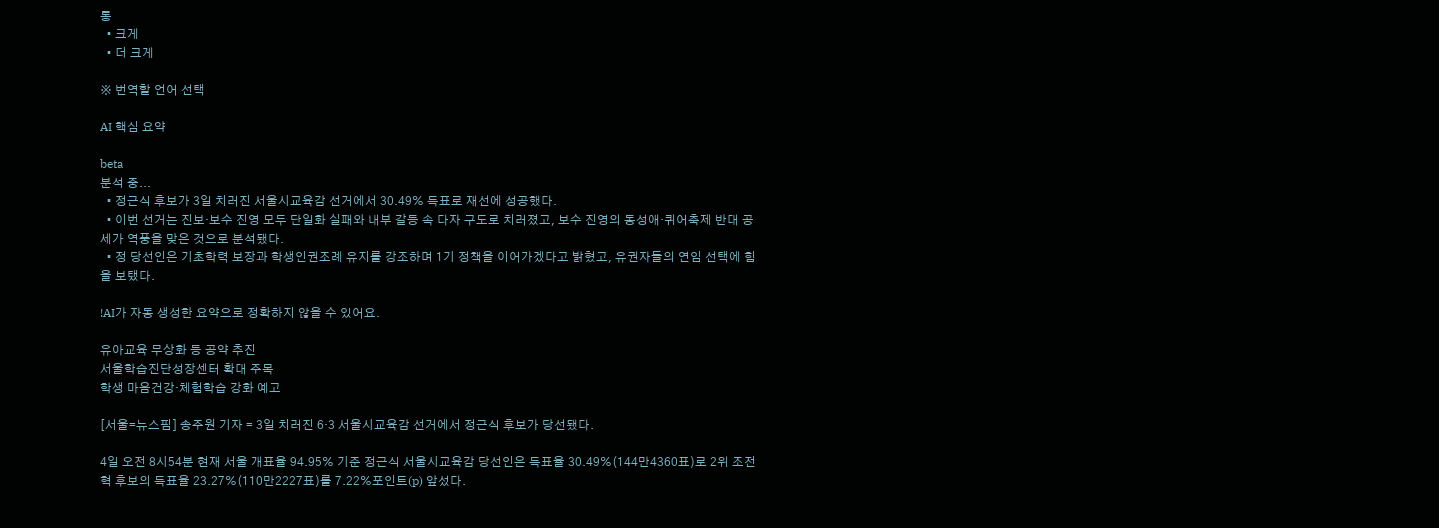통
  • 크게
  • 더 크게

※ 번역할 언어 선택

AI 핵심 요약

beta
분석 중...
  • 정근식 후보가 3일 치러진 서울시교육감 선거에서 30.49% 득표로 재선에 성공했다.
  • 이번 선거는 진보·보수 진영 모두 단일화 실패와 내부 갈등 속 다자 구도로 치러졌고, 보수 진영의 동성애·퀴어축제 반대 공세가 역풍을 맞은 것으로 분석됐다.
  • 정 당선인은 기초학력 보장과 학생인권조례 유지를 강조하며 1기 정책을 이어가겠다고 밝혔고, 유권자들의 연임 선택에 힘을 보탰다.

!AI가 자동 생성한 요약으로 정확하지 않을 수 있어요.

유아교육 무상화 등 공약 추진
서울학습진단성장센터 확대 주목
학생 마음건강·체험학습 강화 예고

[서울=뉴스핌] 송주원 기자 = 3일 치러진 6·3 서울시교육감 선거에서 정근식 후보가 당선됐다.

4일 오전 8시54분 현재 서울 개표율 94.95% 기준 정근식 서울시교육감 당선인은 득표율 30.49%(144만4360표)로 2위 조전혁 후보의 득표율 23.27%(110만2227표)를 7.22%포인트(p) 앞섰다.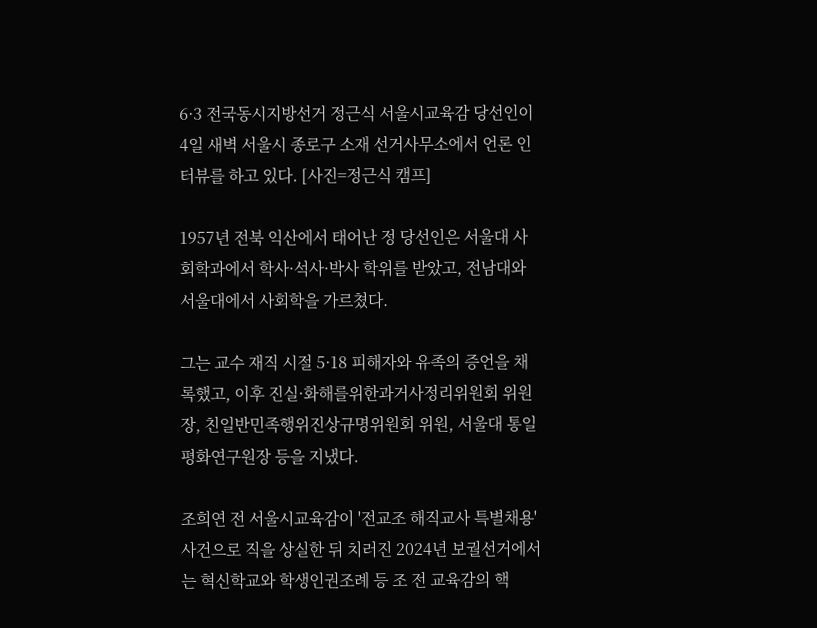6·3 전국동시지방선거 정근식 서울시교육감 당선인이 4일 새벽 서울시 종로구 소재 선거사무소에서 언론 인터뷰를 하고 있다. [사진=정근식 캠프]

1957년 전북 익산에서 태어난 정 당선인은 서울대 사회학과에서 학사·석사·박사 학위를 받았고, 전남대와 서울대에서 사회학을 가르쳤다.

그는 교수 재직 시절 5·18 피해자와 유족의 증언을 채록했고, 이후 진실·화해를위한과거사정리위원회 위원장, 친일반민족행위진상규명위원회 위원, 서울대 통일평화연구원장 등을 지냈다.

조희연 전 서울시교육감이 '전교조 해직교사 특별채용' 사건으로 직을 상실한 뒤 치러진 2024년 보궐선거에서는 혁신학교와 학생인권조례 등 조 전 교육감의 핵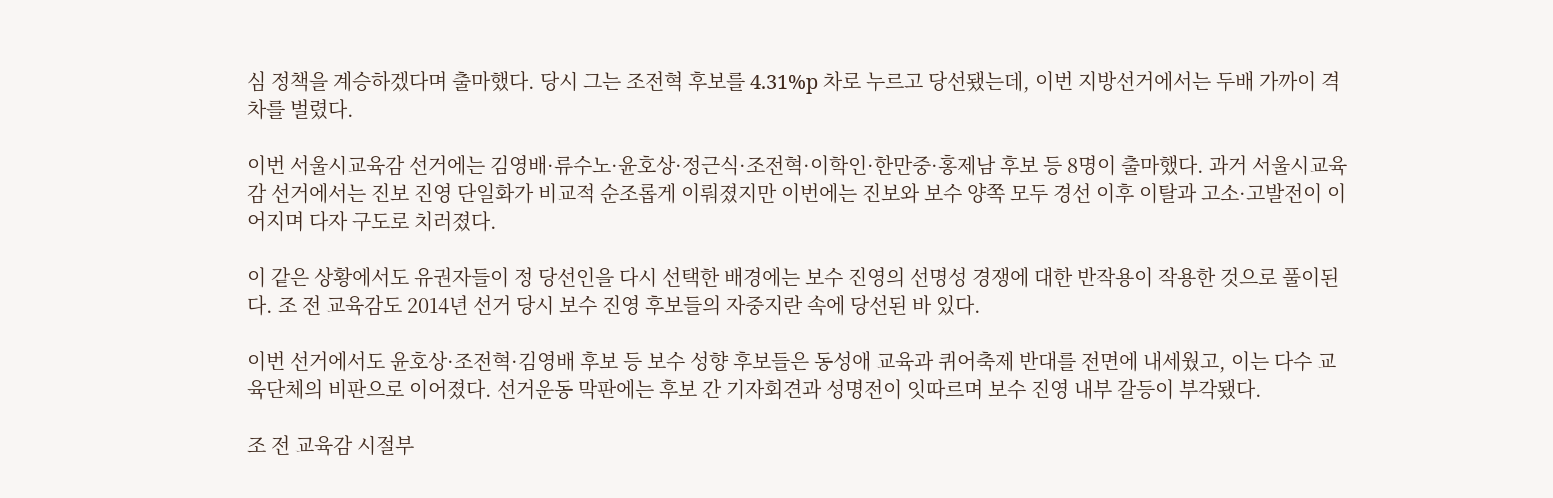심 정책을 계승하겠다며 출마했다. 당시 그는 조전혁 후보를 4.31%p 차로 누르고 당선됐는데, 이번 지방선거에서는 두배 가까이 격차를 벌렸다.

이번 서울시교육감 선거에는 김영배·류수노·윤호상·정근식·조전혁·이학인·한만중·홍제남 후보 등 8명이 출마했다. 과거 서울시교육감 선거에서는 진보 진영 단일화가 비교적 순조롭게 이뤄졌지만 이번에는 진보와 보수 양쪽 모두 경선 이후 이탈과 고소·고발전이 이어지며 다자 구도로 치러졌다.

이 같은 상황에서도 유권자들이 정 당선인을 다시 선택한 배경에는 보수 진영의 선명성 경쟁에 대한 반작용이 작용한 것으로 풀이된다. 조 전 교육감도 2014년 선거 당시 보수 진영 후보들의 자중지란 속에 당선된 바 있다.

이번 선거에서도 윤호상·조전혁·김영배 후보 등 보수 성향 후보들은 동성애 교육과 퀴어축제 반대를 전면에 내세웠고, 이는 다수 교육단체의 비판으로 이어졌다. 선거운동 막판에는 후보 간 기자회견과 성명전이 잇따르며 보수 진영 내부 갈등이 부각됐다.

조 전 교육감 시절부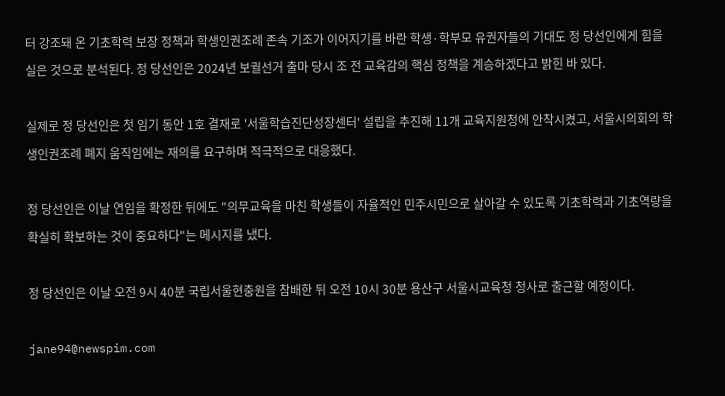터 강조돼 온 기초학력 보장 정책과 학생인권조례 존속 기조가 이어지기를 바란 학생·학부모 유권자들의 기대도 정 당선인에게 힘을 실은 것으로 분석된다. 정 당선인은 2024년 보궐선거 출마 당시 조 전 교육감의 핵심 정책을 계승하겠다고 밝힌 바 있다.

실제로 정 당선인은 첫 임기 동안 1호 결재로 '서울학습진단성장센터' 설립을 추진해 11개 교육지원청에 안착시켰고, 서울시의회의 학생인권조례 폐지 움직임에는 재의를 요구하며 적극적으로 대응했다.

정 당선인은 이날 연임을 확정한 뒤에도 "의무교육을 마친 학생들이 자율적인 민주시민으로 살아갈 수 있도록 기초학력과 기초역량을 확실히 확보하는 것이 중요하다"는 메시지를 냈다.

정 당선인은 이날 오전 9시 40분 국립서울현충원을 참배한 뒤 오전 10시 30분 용산구 서울시교육청 청사로 출근할 예정이다.

jane94@newspim.com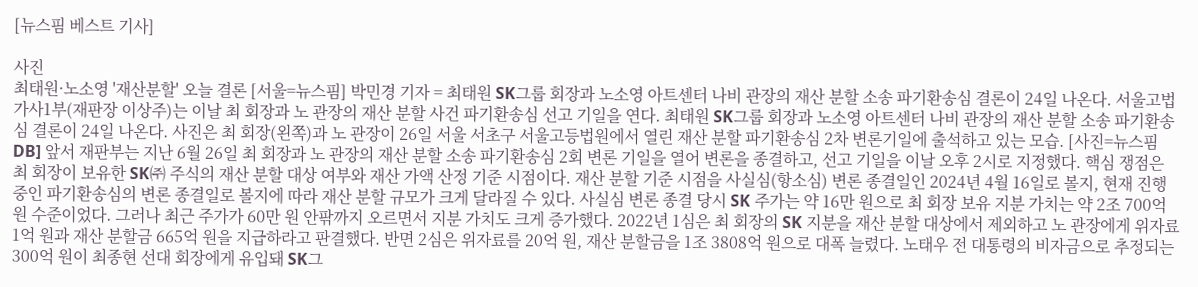[뉴스핌 베스트 기사]

사진
최태원·노소영 '재산분할' 오늘 결론 [서울=뉴스핌] 박민경 기자 = 최태원 SK그룹 회장과 노소영 아트센터 나비 관장의 재산 분할 소송 파기환송심 결론이 24일 나온다. 서울고법 가사1부(재판장 이상주)는 이날 최 회장과 노 관장의 재산 분할 사건 파기환송심 선고 기일을 연다. 최태원 SK그룹 회장과 노소영 아트센터 나비 관장의 재산 분할 소송 파기환송심 결론이 24일 나온다. 사진은 최 회장(왼쪽)과 노 관장이 26일 서울 서초구 서울고등법원에서 열린 재산 분할 파기환송심 2차 변론기일에 출석하고 있는 모습. [사진=뉴스핌DB] 앞서 재판부는 지난 6월 26일 최 회장과 노 관장의 재산 분할 소송 파기환송심 2회 변론 기일을 열어 변론을 종결하고, 선고 기일을 이날 오후 2시로 지정했다. 핵심 쟁점은 최 회장이 보유한 SK㈜ 주식의 재산 분할 대상 여부와 재산 가액 산정 기준 시점이다. 재산 분할 기준 시점을 사실심(항소심) 변론 종결일인 2024년 4월 16일로 볼지, 현재 진행 중인 파기환송심의 변론 종결일로 볼지에 따라 재산 분할 규모가 크게 달라질 수 있다. 사실심 변론 종결 당시 SK 주가는 약 16만 원으로 최 회장 보유 지분 가치는 약 2조 700억 원 수준이었다. 그러나 최근 주가가 60만 원 안팎까지 오르면서 지분 가치도 크게 증가했다. 2022년 1심은 최 회장의 SK 지분을 재산 분할 대상에서 제외하고 노 관장에게 위자료 1억 원과 재산 분할금 665억 원을 지급하라고 판결했다. 반면 2심은 위자료를 20억 원, 재산 분할금을 1조 3808억 원으로 대폭 늘렸다. 노태우 전 대통령의 비자금으로 추정되는 300억 원이 최종현 선대 회장에게 유입돼 SK그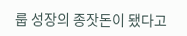룹 성장의 종잣돈이 됐다고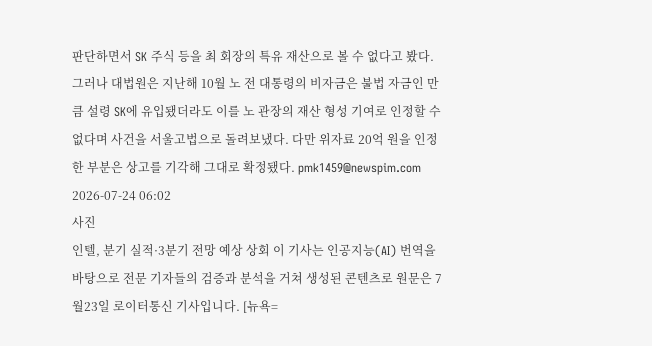판단하면서 SK 주식 등을 최 회장의 특유 재산으로 볼 수 없다고 봤다. 그러나 대법원은 지난해 10월 노 전 대통령의 비자금은 불법 자금인 만큼 설령 SK에 유입됐더라도 이를 노 관장의 재산 형성 기여로 인정할 수 없다며 사건을 서울고법으로 돌려보냈다. 다만 위자료 20억 원을 인정한 부분은 상고를 기각해 그대로 확정됐다. pmk1459@newspim.com 2026-07-24 06:02
사진
인텔, 분기 실적·3분기 전망 예상 상회 이 기사는 인공지능(AI) 번역을 바탕으로 전문 기자들의 검증과 분석을 거쳐 생성된 콘텐츠로 원문은 7월23일 로이터통신 기사입니다. [뉴욕=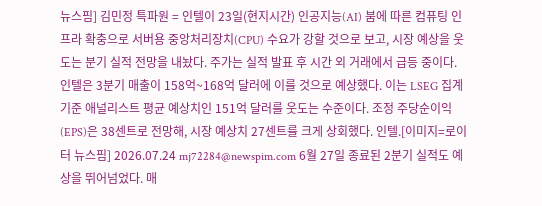뉴스핌] 김민정 특파원 = 인텔이 23일(현지시간) 인공지능(AI) 붐에 따른 컴퓨팅 인프라 확충으로 서버용 중앙처리장치(CPU) 수요가 강할 것으로 보고, 시장 예상을 웃도는 분기 실적 전망을 내놨다. 주가는 실적 발표 후 시간 외 거래에서 급등 중이다.  인텔은 3분기 매출이 158억~168억 달러에 이를 것으로 예상했다. 이는 LSEG 집계 기준 애널리스트 평균 예상치인 151억 달러를 웃도는 수준이다. 조정 주당순이익(EPS)은 38센트로 전망해, 시장 예상치 27센트를 크게 상회했다. 인텔.[이미지=로이터 뉴스핌] 2026.07.24 mj72284@newspim.com 6월 27일 종료된 2분기 실적도 예상을 뛰어넘었다. 매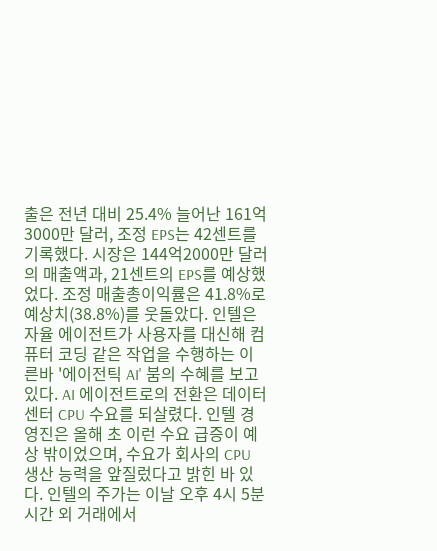출은 전년 대비 25.4% 늘어난 161억3000만 달러, 조정 EPS는 42센트를 기록했다. 시장은 144억2000만 달러의 매출액과, 21센트의 EPS를 예상했었다. 조정 매출총이익률은 41.8%로 예상치(38.8%)를 웃돌았다. 인텔은 자율 에이전트가 사용자를 대신해 컴퓨터 코딩 같은 작업을 수행하는 이른바 '에이전틱 AI' 붐의 수혜를 보고 있다. AI 에이전트로의 전환은 데이터센터 CPU 수요를 되살렸다. 인텔 경영진은 올해 초 이런 수요 급증이 예상 밖이었으며, 수요가 회사의 CPU 생산 능력을 앞질렀다고 밝힌 바 있다. 인텔의 주가는 이날 오후 4시 5분 시간 외 거래에서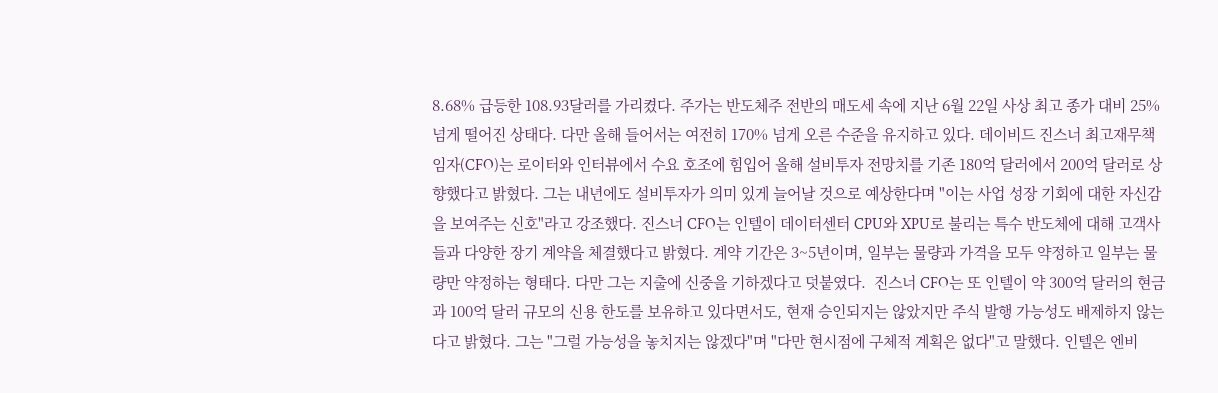8.68% 급등한 108.93달러를 가리켰다. 주가는 반도체주 전반의 매도세 속에 지난 6월 22일 사상 최고 종가 대비 25% 넘게 떨어진 상태다. 다만 올해 들어서는 여전히 170% 넘게 오른 수준을 유지하고 있다. 데이비드 진스너 최고재무책임자(CFO)는 로이터와 인터뷰에서 수요 호조에 힘입어 올해 설비투자 전망치를 기존 180억 달러에서 200억 달러로 상향했다고 밝혔다. 그는 내년에도 설비투자가 의미 있게 늘어날 것으로 예상한다며 "이는 사업 성장 기회에 대한 자신감을 보여주는 신호"라고 강조했다. 진스너 CFO는 인텔이 데이터센터 CPU와 XPU로 불리는 특수 반도체에 대해 고객사들과 다양한 장기 계약을 체결했다고 밝혔다. 계약 기간은 3~5년이며, 일부는 물량과 가격을 모두 약정하고 일부는 물량만 약정하는 형태다. 다만 그는 지출에 신중을 기하겠다고 덧붙였다.  진스너 CFO는 또 인텔이 약 300억 달러의 현금과 100억 달러 규모의 신용 한도를 보유하고 있다면서도, 현재 승인되지는 않았지만 주식 발행 가능성도 배제하지 않는다고 밝혔다. 그는 "그럴 가능성을 놓치지는 않겠다"며 "다만 현시점에 구체적 계획은 없다"고 말했다. 인텔은 엔비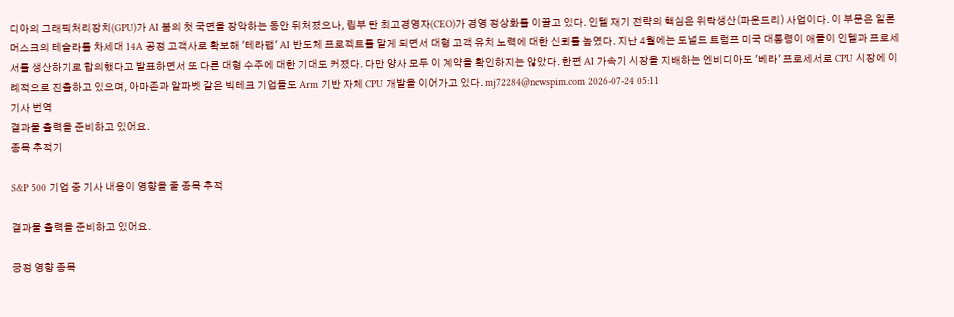디아의 그래픽처리장치(GPU)가 AI 붐의 첫 국면을 장악하는 동안 뒤처졌으나, 립부 탄 최고경영자(CEO)가 경영 정상화를 이끌고 있다. 인텔 재기 전략의 핵심은 위탁생산(파운드리) 사업이다. 이 부문은 일론 머스크의 테슬라를 차세대 14A 공정 고객사로 확보해 '테라팹' AI 반도체 프로젝트를 맡게 되면서 대형 고객 유치 노력에 대한 신뢰를 높였다. 지난 4월에는 도널드 트럼프 미국 대통령이 애플이 인텔과 프로세서를 생산하기로 합의했다고 발표하면서 또 다른 대형 수주에 대한 기대도 커졌다. 다만 양사 모두 이 계약을 확인하지는 않았다. 한편 AI 가속기 시장을 지배하는 엔비디아도 '베라' 프로세서로 CPU 시장에 이례적으로 진출하고 있으며, 아마존과 알파벳 같은 빅테크 기업들도 Arm 기반 자체 CPU 개발을 이어가고 있다. mj72284@newspim.com 2026-07-24 05:11
기사 번역
결과물 출력을 준비하고 있어요.
종목 추적기

S&P 500 기업 중 기사 내용이 영향을 줄 종목 추적

결과물 출력을 준비하고 있어요.

긍정 영향 종목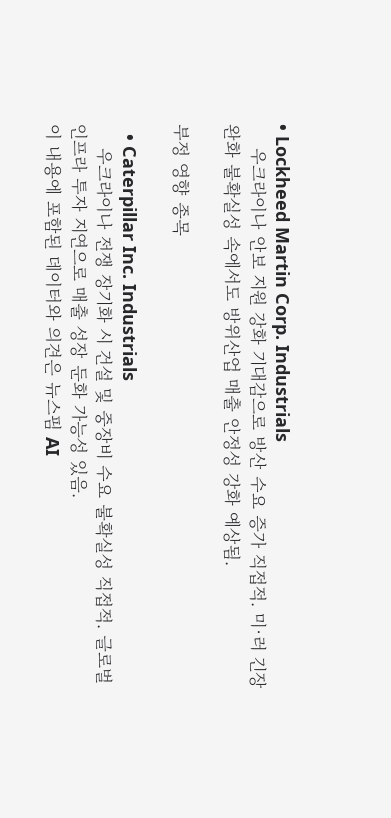• Lockheed Martin Corp. Industrials
    우크라이나 안보 지원 강화 기대감으로 방산 수요 증가 직접적. 미·러 긴장 완화 불확실성 속에서도 방위산업 매출 안정성 강화 예상됨.

부정 영향 종목

  • Caterpillar Inc. Industrials
    우크라이나 전쟁 장기화 시 건설 및 중장비 수요 불확실성 직접적. 글로벌 인프라 투자 지연으로 매출 성장 둔화 가능성 있음.
이 내용에 포함된 데이터와 의견은 뉴스핌 AI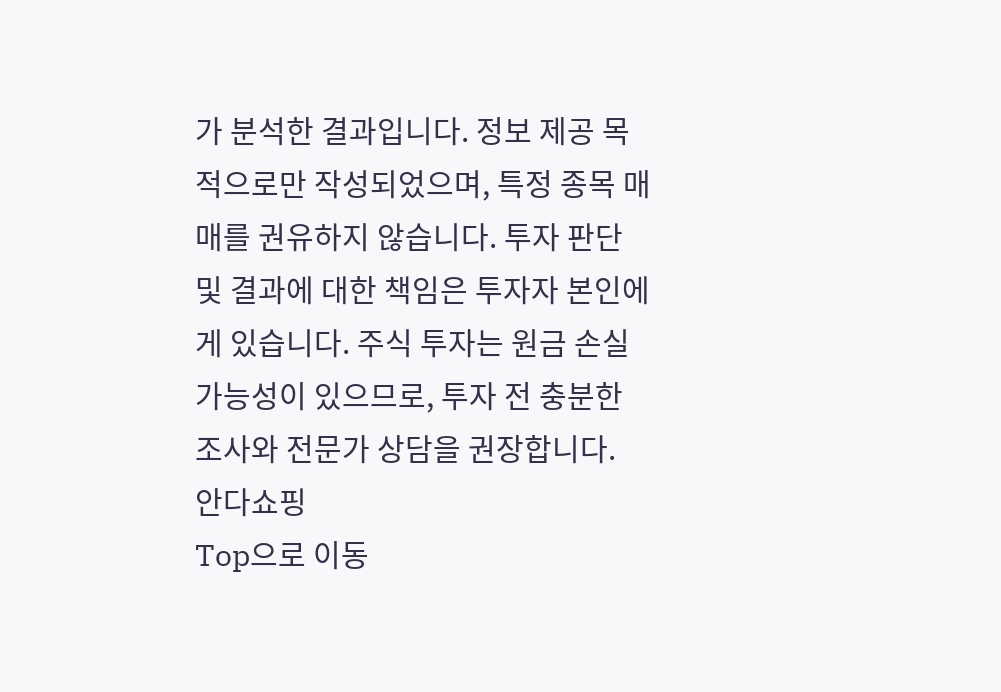가 분석한 결과입니다. 정보 제공 목적으로만 작성되었으며, 특정 종목 매매를 권유하지 않습니다. 투자 판단 및 결과에 대한 책임은 투자자 본인에게 있습니다. 주식 투자는 원금 손실 가능성이 있으므로, 투자 전 충분한 조사와 전문가 상담을 권장합니다.
안다쇼핑
Top으로 이동